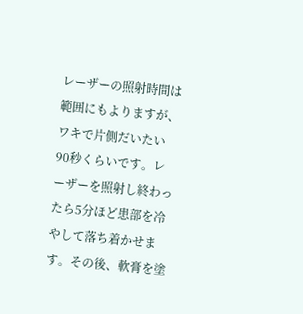レーザーの照射時間は範囲にもよりますが、ワキで片側だいたい90秒くらいです。レーザーを照射し終わったら5分ほど患部を冷やして落ち着かせます。その後、軟膏を塗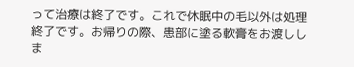って治療は終了です。これで休眠中の毛以外は処理終了です。お帰りの際、患部に塗る軟膏をお渡ししま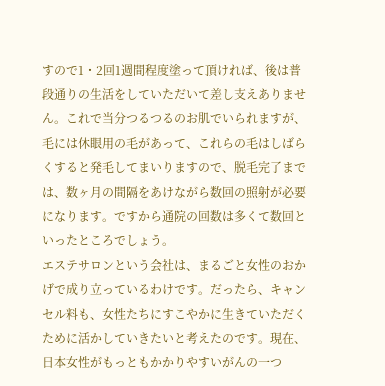すので1・2回1週間程度塗って頂ければ、後は普段通りの生活をしていただいて差し支えありません。これで当分つるつるのお肌でいられますが、毛には休眼用の毛があって、これらの毛はしばらくすると発毛してまいりますので、脱毛完了までは、数ヶ月の間隔をあけながら数回の照射が必要になります。ですから通院の回数は多くて数回といったところでしょう。
エステサロンという会社は、まるごと女性のおかげで成り立っているわけです。だったら、キャンセル料も、女性たちにすこやかに生きていただくために活かしていきたいと考えたのです。現在、日本女性がもっともかかりやすいがんの一つ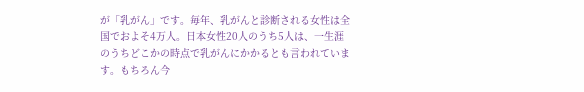が「乳がん」です。毎年、乳がんと診断される女性は全国でおよそ4万人。日本女性20人のうち5人は、一生涯のうちどこかの時点で乳がんにかかるとも言われています。もちろん今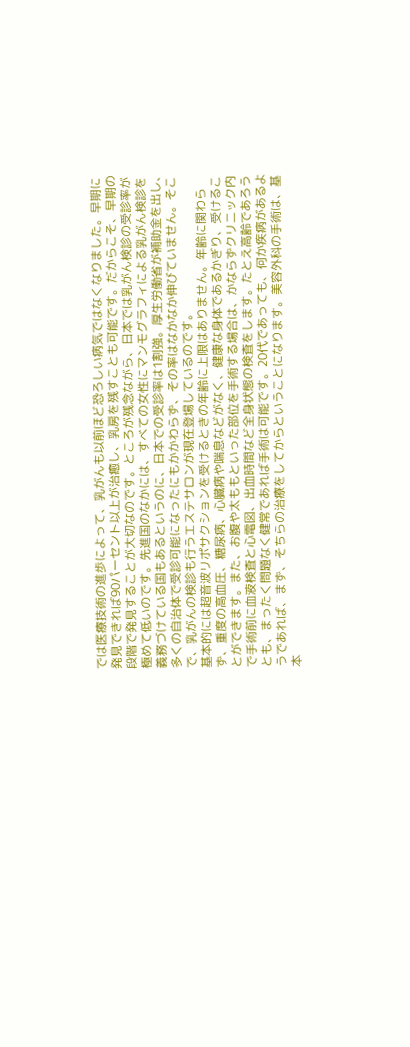では医療技術の進歩によって、乳がんも以前ほど恐ろしい病気ではなくなりました。早期に発見できれば90パーセント以上が治癒し、乳房を残すことも可能です。だからこそ、早期の段階で発見することが大切なのです。ところが残念ながら、日本では乳がん検診の受診率が極めて低いのです。先進国のなかには、すべての女性にマンモグラフィによる乳がん検診を義務づけている国もあるというのに、日本での受診率は1割強。厚生労働省が補助金を出し、多くの自治体で受診可能になったにもかかわらず、その率はなかなか伸びていません。そこで、乳がんの検診も行うエステサロンが現在登場しているのです。
基本的には超音波リポサクションを受けるときの年齢に上限はありません。年齢に関わらず、重度の高血圧、糖尿病、心臓病や喘息などがなく、健康な身体であるかぎり、受けることができます。また、お腹や太ももといった部位を手術する場合は、かならずクリニック内で手術前に血液検査と心電図、出血時間など全身状態の検査をします。たとえ高齢であろうとも、まったく問題なく健常であれば手術は可能です。20代であっても、何か疾病があるようであれば、まず、そちらの治療をしてからということになります。美容外科の手術は、基本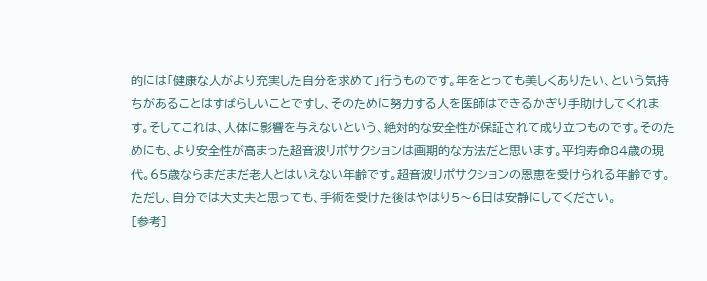的には「健康な人がより充実した自分を求めて」行うものです。年をとっても美しくありたい、という気持ちがあることはすばらしいことですし、そのために努力する人を医師はできるかぎり手助けしてくれます。そしてこれは、人体に影響を与えないという、絶対的な安全性が保証されて成り立つものです。そのためにも、より安全性が高まった超音波リポサクションは画期的な方法だと思います。平均寿命84歳の現代。65歳ならまだまだ老人とはいえない年齢です。超音波リポサクションの恩恵を受けられる年齢です。ただし、自分では大丈夫と思っても、手術を受けた後はやはり5〜6日は安静にしてください。
[参考]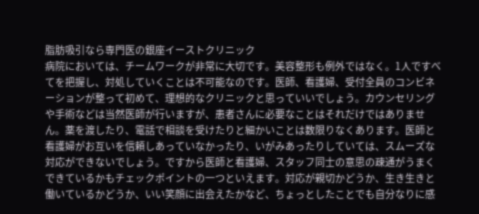脂肪吸引なら専門医の銀座イーストクリニック
病院においては、チームワークが非常に大切です。美容整形も例外ではなく。1人ですべてを把握し、対処していくことは不可能なのです。医師、看護婦、受付全員のコンビネーションが整って初めて、理想的なクリニックと思っていいでしょう。カウンセリングや手術などは当然医師が行いますが、患者さんに必要なことはそれだけではありません。薬を渡したり、電話で相談を受けたりと細かいことは数限りなくあります。医師と看護婦がお互いを信頼しあっていなかったり、いがみあったりしていては、スムーズな対応ができないでしょう。ですから医師と看護婦、スタッフ同士の意思の疎通がうまくできているかもチェックポイントの一つといえます。対応が親切かどうか、生き生きと働いているかどうか、いい笑顔に出会えたかなど、ちょっとしたことでも自分なりに感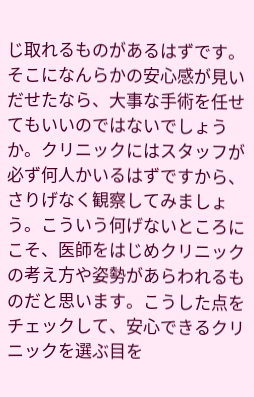じ取れるものがあるはずです。そこになんらかの安心感が見いだせたなら、大事な手術を任せてもいいのではないでしょうか。クリニックにはスタッフが必ず何人かいるはずですから、さりげなく観察してみましょう。こういう何げないところにこそ、医師をはじめクリニックの考え方や姿勢があらわれるものだと思います。こうした点をチェックして、安心できるクリニックを選ぶ目を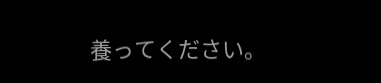養ってください。